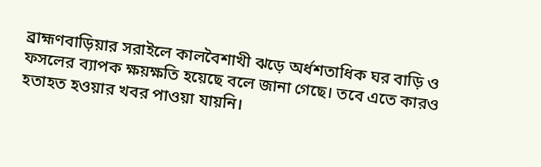ব্রাহ্মণবাড়িয়ার সরাইলে কালবৈশাখী ঝড়ে অর্ধশতাধিক ঘর বাড়ি ও ফসলের ব্যাপক ক্ষয়ক্ষতি হয়েছে বলে জানা গেছে। তবে এতে কারও হতাহত হওয়ার খবর পাওয়া যায়নি।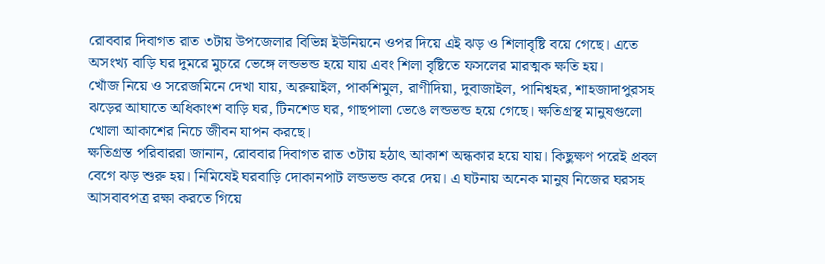রোববার দিবাগত রাত ৩টায় উপজেলার বিভিন্ন ইউনিয়নে ওপর দিয়ে এই ঝড় ও শিলাবৃষ্টি বয়ে গেছে। এতে অসংখ্য বাড়ি ঘর দুমরে মুচরে ভেঙ্গে লন্ডভন্ড হয়ে যায় এবং শিলা বৃষ্টিতে ফসলের মারত্মক ক্ষতি হয়।
খোঁজ নিয়ে ও সরেজমিনে দেখা যায়, অরুয়াইল, পাকশিমুল, রাণীদিয়া, দুবাজাইল, পানিশ্বহর, শাহজাদাপুরসহ ঝড়ের আঘাতে অধিকাংশ বাড়ি ঘর, টিনশেড ঘর, গাছপালা ভেঙে লন্ডভন্ড হয়ে গেছে। ক্ষতিগ্রস্থ মানুষগুলো খোলা আকাশের নিচে জীবন যাপন করছে।
ক্ষতিগ্রস্ত পরিবাররা জানান, রোববার দিবাগত রাত ৩টায় হঠাৎ আকাশ অন্ধকার হয়ে যায়। কিছুক্ষণ পরেই প্রবল বেগে ঝড় শুরু হয়। নিমিষেই ঘরবাড়ি দোকানপাট লন্ডভন্ড করে দেয়। এ ঘটনায় অনেক মানুষ নিজের ঘরসহ আসবাবপত্র রক্ষা করতে গিয়ে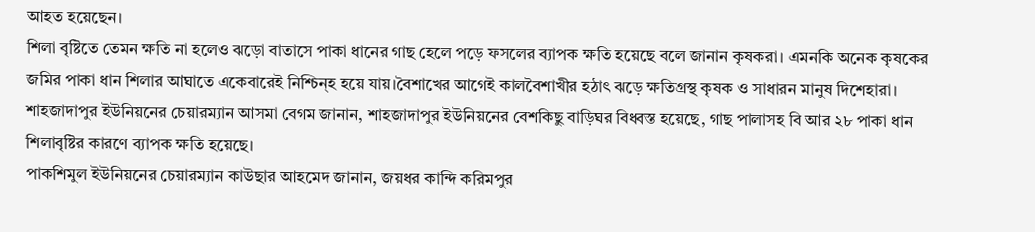আহত হয়েছেন।
শিলা বৃষ্টিতে তেমন ক্ষতি না হলেও ঝড়ো বাতাসে পাকা ধানের গাছ হেলে পড়ে ফসলের ব্যাপক ক্ষতি হয়েছে বলে জানান কৃষকরা। এমনকি অনেক কৃষকের জমির পাকা ধান শিলার আঘাতে একেবারেই নিশ্চিন্হ হয়ে যায়।বৈশাখের আগেই কালবৈশাখীর হঠাৎ ঝড়ে ক্ষতিগ্রস্থ কৃষক ও সাধারন মানুষ দিশেহারা।
শাহজাদাপুর ইউনিয়নের চেয়ারম্যান আসমা বেগম জানান, শাহজাদাপুর ইউনিয়নের বেশকিছু বাড়িঘর বিধ্বস্ত হয়েছে, গাছ পালাসহ বি আর ২৮ পাকা ধান শিলাবৃষ্টির কারণে ব্যাপক ক্ষতি হয়েছে।
পাকশিমুল ইউনিয়নের চেয়ারম্যান কাউছার আহমেদ জানান, জয়ধর কান্দি করিমপুর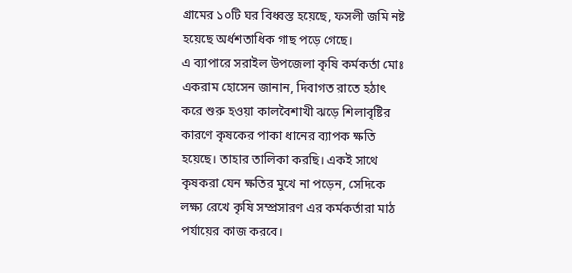গ্রামের ১০টি ঘর বিধ্বস্ত হয়েছে, ফসলী জমি নষ্ট হয়েছে অর্ধশতাধিক গাছ পড়ে গেছে।
এ ব্যাপারে সরাইল উপজেলা কৃষি কর্মকর্তা মোঃ একরাম হোসেন জানান, দিবাগত রাতে হঠাৎ করে শুরু হওয়া কালবৈশাখী ঝড়ে শিলাবৃষ্টির কারণে কৃষকের পাকা ধানের ব্যাপক ক্ষতি হয়েছে। তাহার তালিকা করছি। একই সাথে কৃষকরা যেন ক্ষতির মুখে না পড়েন, সেদিকে লক্ষ্য রেখে কৃষি সম্প্রসারণ এর কর্মকর্তারা মাঠ পর্যায়ের কাজ করবে।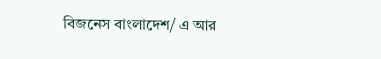বিজনেস বাংলাদেশ/ এ আর